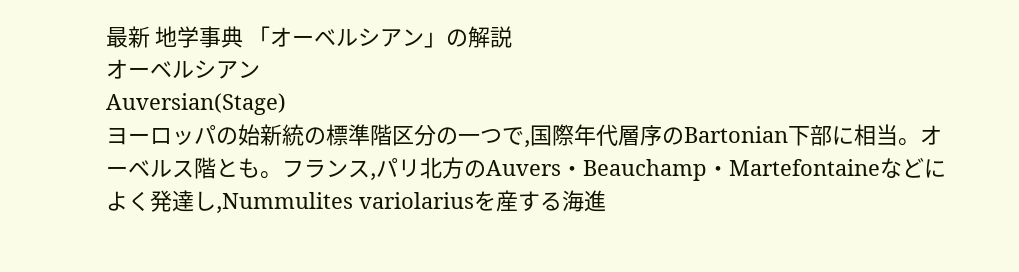最新 地学事典 「オーベルシアン」の解説
オーベルシアン
Auversian(Stage)
ヨーロッパの始新統の標準階区分の一つで,国際年代層序のBartonian下部に相当。オーベルス階とも。フランス,パリ北方のAuvers・Beauchamp・Martefontaineなどによく発達し,Nummulites variolariusを産する海進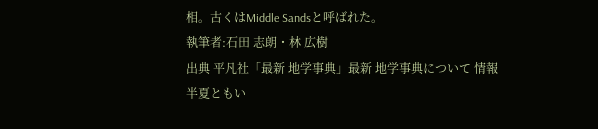相。古くはMiddle Sandsと呼ばれた。
執筆者:石田 志朗・林 広樹
出典 平凡社「最新 地学事典」最新 地学事典について 情報
半夏ともい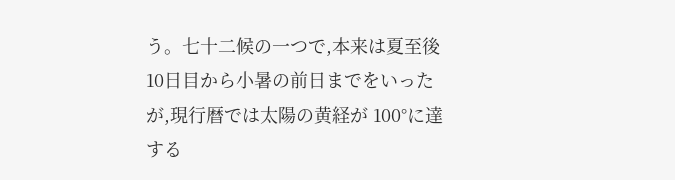う。七十二候の一つで,本来は夏至後 10日目から小暑の前日までをいったが,現行暦では太陽の黄経が 100°に達する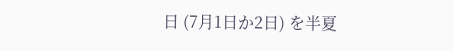日 (7月1日か2日) を半夏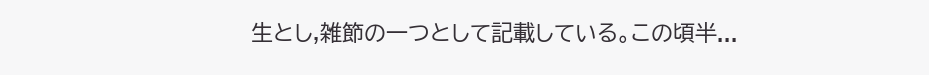生とし,雑節の一つとして記載している。この頃半...